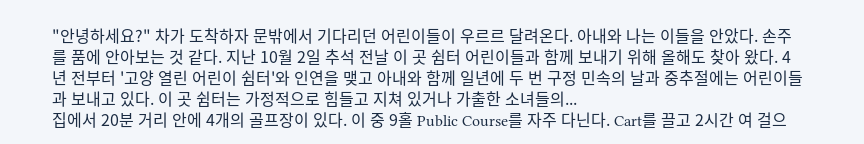"안녕하세요?" 차가 도착하자 문밖에서 기다리던 어린이들이 우르르 달려온다. 아내와 나는 이들을 안았다. 손주를 품에 안아보는 것 같다. 지난 10월 2일 추석 전날 이 곳 쉼터 어린이들과 함께 보내기 위해 올해도 찾아 왔다. 4년 전부터 '고양 열린 어린이 쉼터'와 인연을 맺고 아내와 함께 일년에 두 번 구정 민속의 날과 중추절에는 어린이들과 보내고 있다. 이 곳 쉼터는 가정적으로 힘들고 지쳐 있거나 가출한 소녀들의...
집에서 20분 거리 안에 4개의 골프장이 있다. 이 중 9홀 Public Course를 자주 다닌다. Cart를 끌고 2시간 여 걸으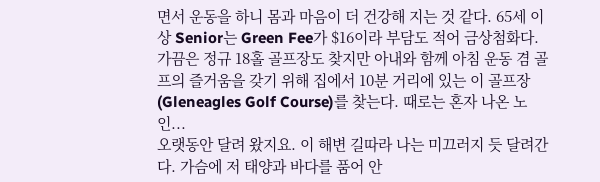면서 운동을 하니 몸과 마음이 더 건강해 지는 것 같다. 65세 이상 Senior는 Green Fee가 $16이라 부담도 적어 금상첨화다. 가끔은 정규 18홀 골프장도 찾지만 아내와 함께 아침 운동 겸 골프의 즐거움을 갖기 위해 집에서 10분 거리에 있는 이 골프장(Gleneagles Golf Course)를 찾는다. 때로는 혼자 나온 노인...
오랫동안 달려 왔지요. 이 해변 길따라 나는 미끄러지 듯 달려간다. 가슴에 저 태양과 바다를 품어 안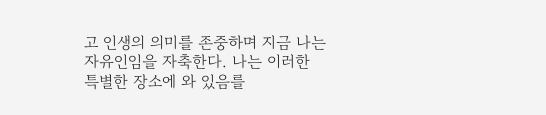고 인생의 의미를 존중하며 지금 나는 자유인임을 자축한다. 나는 이러한 특별한 장소에 와 있음를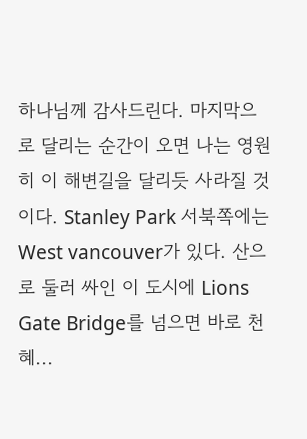하나님께 감사드린다. 마지막으로 달리는 순간이 오면 나는 영원히 이 해변길을 달리듯 사라질 것이다. Stanley Park 서북쪽에는 West vancouver가 있다. 산으로 둘러 싸인 이 도시에 Lions Gate Bridge를 넘으면 바로 천혜...